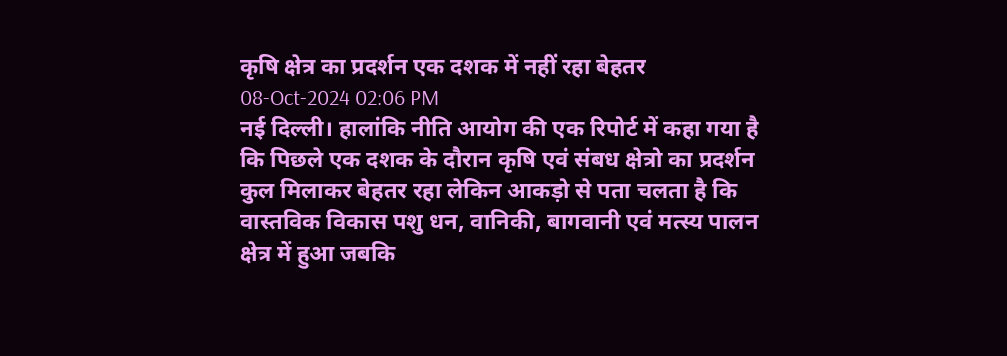कृषि क्षेत्र का प्रदर्शन एक दशक में नहीं रहा बेहतर
08-Oct-2024 02:06 PM
नई दिल्ली। हालांकि नीति आयोग की एक रिपोर्ट में कहा गया है कि पिछले एक दशक के दौरान कृषि एवं संबध क्षेत्रो का प्रदर्शन कुल मिलाकर बेहतर रहा लेकिन आकड़ो से पता चलता है कि वास्तविक विकास पशु धन, वानिकी, बागवानी एवं मत्स्य पालन क्षेत्र में हुआ जबकि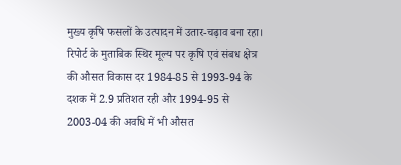मुख्य कृषि फसलों के उत्पादन में उतार-चढ़ाव बना रहा। रिपोर्ट के मुताबिक स्थिर मूल्य पर कृषि एवं संबध क्षेत्र की औसत विकास दर 1984-85 से 1993-94 के दशक में 2.9 प्रतिशत रही और 1994-95 से 2003-04 की अवधि में भी औसत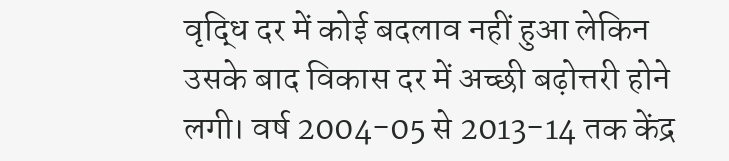वृद्धि दर में कोई बदलाव नहीं हुआ लेकिन उसके बाद विकास दर में अच्छी बढ़ोत्तरी होने लगी। वर्ष 2004-05 से 2013-14 तक केंद्र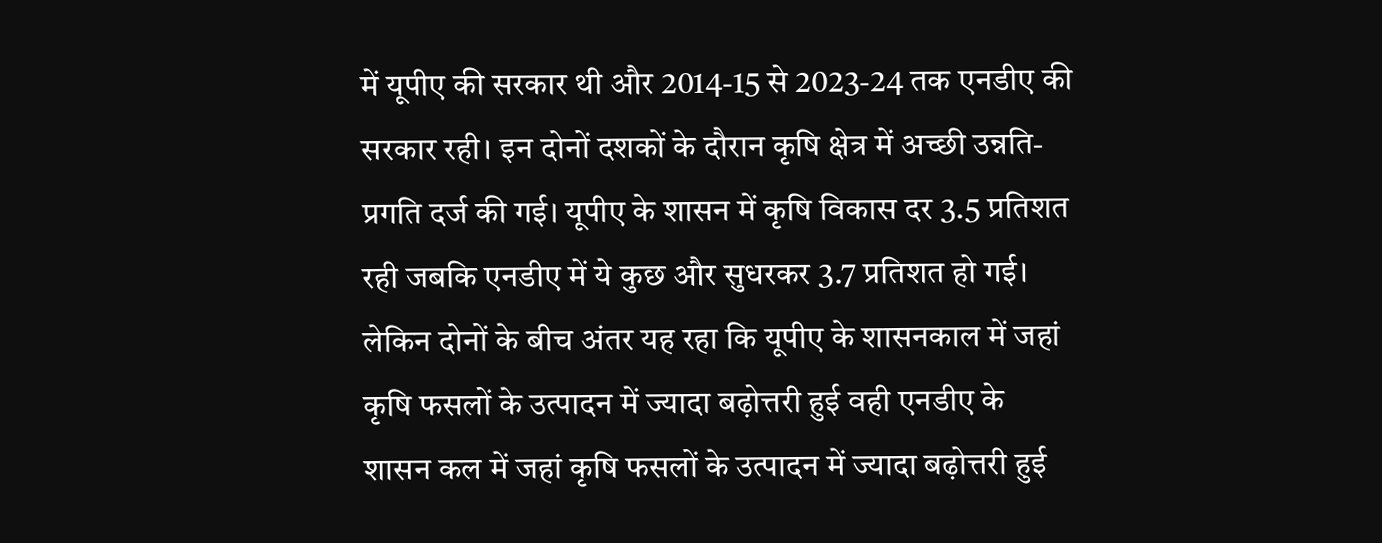में यूपीए की सरकार थी और 2014-15 से 2023-24 तक एनडीए की सरकार रही। इन दोनों दशकों के दौरान कृषि क्षेत्र में अच्छी उन्नति-प्रगति दर्ज की गई। यूपीए के शासन में कृषि विकास दर 3.5 प्रतिशत रही जबकि एनडीए में ये कुछ और सुधरकर 3.7 प्रतिशत हो गई।
लेकिन दोनों के बीच अंतर यह रहा कि यूपीए के शासनकाल में जहां कृषि फसलों के उत्पादन में ज्यादा बढ़ोत्तरी हुई वही एनडीए के शासन कल में जहां कृषि फसलों के उत्पादन में ज्यादा बढ़ोत्तरी हुई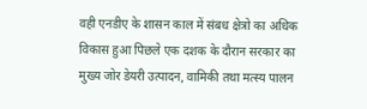वही एनडीए के शासन काल में संबध क्षेत्रो का अधिक विकास हुआ पिछले एक दशक के दौरान सरकार का मुख्य जोर डेयरी उत्पादन, वामिकी तथा मत्स्य पालन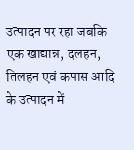उत्पादन पर रहा जबकि एक खाद्यान्न, दलहन, तिलहन एवं कपास आदि के उत्पादन में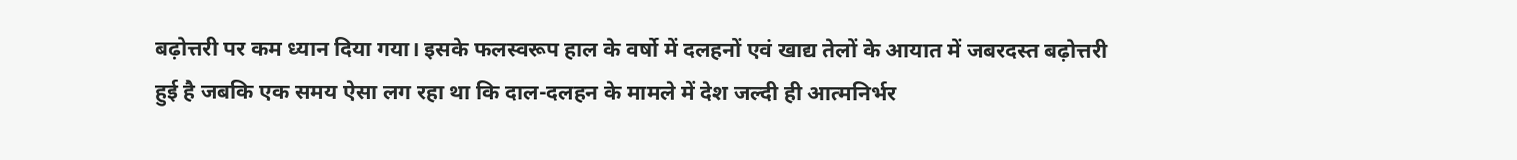बढ़ोत्तरी पर कम ध्यान दिया गया। इसके फलस्वरूप हाल के वर्षो में दलहनों एवं खाद्य तेलों के आयात में जबरदस्त बढ़ोत्तरी हुई है जबकि एक समय ऐसा लग रहा था कि दाल-दलहन के मामले में देश जल्दी ही आत्मनिर्भर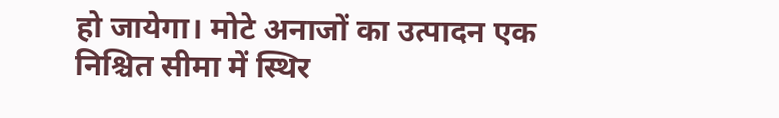हो जायेगा। मोटे अनाजों का उत्पादन एक निश्चित सीमा में स्थिर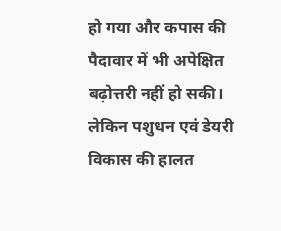हो गया और कपास की पैदावार में भी अपेक्षित बढ़ोत्तरी नहीं हो सकी। लेकिन पशुधन एवं डेयरी विकास की हालत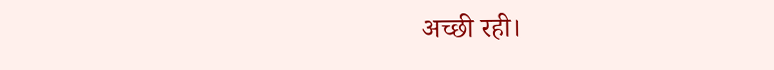अच्छी रही।